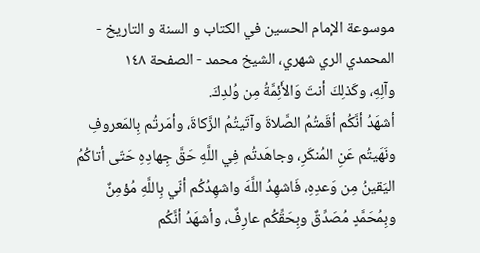موسوعة الإمام الحسين في الكتاب و السنة و التاريخ - المحمدي الري شهري، الشيخ محمد - الصفحة ١٤٨
وآلِهِ، وكَذلِكَ أنتَ وَالأَئِمَّةُ مِن وُلدِكَ.
أشهَدُ أنَّكُم أقَمتُمُ الصَّلاةَ وآتَيتُمُ الزَّكاةَ، وأمَرتُم بِالمَعروفِ ونَهَيتُم عَنِ المُنكَرِ، وجاهَدتُم فِي اللَّهِ حَقَّ جِهادِهِ حَتّى أتاكُمُ اليَقينُ مِن وَعدِهِ، فَاشهِدُ اللَّهَ واشهِدُكُم أنّي بِاللَّهِ مُؤمِنٌ وبِمُحَمَّدٍ مُصَدِّقٌ وبِحَقِّكُم عارِفٌ، وأشهَدُ أنَّكُم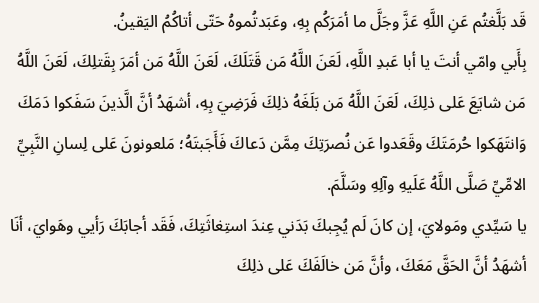قَد بَلَّغتُم عَنِ اللَّهِ عَزَّ وجَلَّ ما أمَرَكُم بِهِ، وعَبَدتُموهُ حَتّى أتاكُمُ اليَقينُ.
بِأَبي وامّي أنتَ يا أبا عَبدِ اللَّهِ، لَعَنَ اللَّهُ مَن قَتَلَكَ، لَعَنَ اللَّهُ مَن أمَرَ بِقَتلِكَ، لَعَنَ اللَّهُ مَن شايَعَ عَلى ذلِكَ، لَعَنَ اللَّهُ مَن بَلَغَهُ ذلِكَ فَرَضِيَ بِهِ، أشهَدُ أنَّ الَّذينَ سَفَكوا دَمَكَ وَانتَهَكوا حُرمَتَكَ وقَعَدوا عَن نُصرَتِكَ مِمَّن دَعاكَ فَأَجَبتَهُ؛ مَلعونونَ عَلى لِسانِ النَّبِيِّ الامِّيِّ صَلَّى اللَّهُ عَلَيهِ وآلِهِ وسَلَّمَ.
يا سَيِّدي ومَولايَ، إن كانَ لَم يُجِبكَ بَدَني عِندَ استِغاثَتِكَ، فَقَد أجابَكَ رَأيي وهَوايَ، أنَا أشهَدُ أنَّ الحَقَّ مَعَكَ، وأنَّ مَن خالَفَكَ عَلى ذلِكَ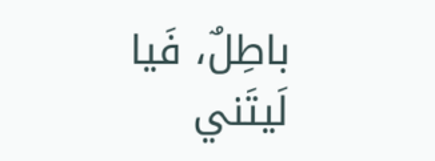باطِلٌ، فَيا لَيتَني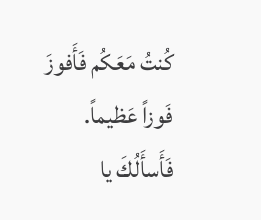كُنتُ مَعَكُم فَأَفوزَ فَوزاً عَظيماً.
فَأَسأَلُكَ يا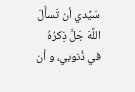سَيِّدي أن تَسأَلَ اللَّهَ جَلَّ ذِكرُهُ في ذُنوبي، و أن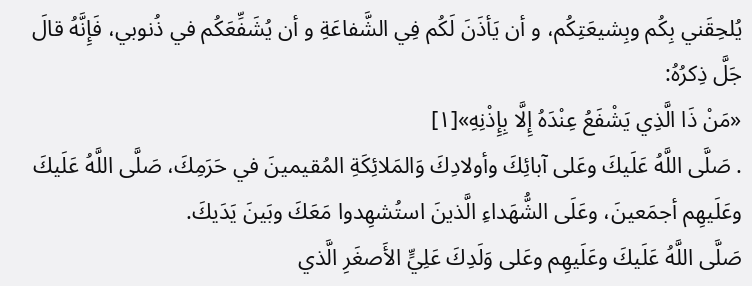يُلحِقَني بِكُم وبِشيعَتِكُم، و أن يَأذَنَ لَكُم فِي الشَّفاعَةِ و أن يُشَفِّعَكُم في ذُنوبي، فَإِنَّهُ قالَ جَلَّ ذِكرُهُ:
«مَنْ ذَا الَّذِي يَشْفَعُ عِنْدَهُ إِلَّا بِإِذْنِهِ»[١]
. صَلَّى اللَّهُ عَلَيكَ وعَلى آبائِكَ وأولادِكَ وَالمَلائِكَةِ المُقيمينَ في حَرَمِكَ، صَلَّى اللَّهُ عَلَيكَ وعَلَيهِم أجمَعينَ، وعَلَى الشُّهَداءِ الَّذينَ استُشهِدوا مَعَكَ وبَينَ يَدَيكَ.
صَلَّى اللَّهُ عَلَيكَ وعَلَيهِم وعَلى وَلَدِكَ عَلِيٍّ الأَصغَرِ الَّذي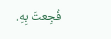فُجِعتَ بِهِ.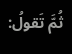ثُمَّ تَقولُ: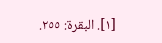[١]. البقرة: ٢٥٥.